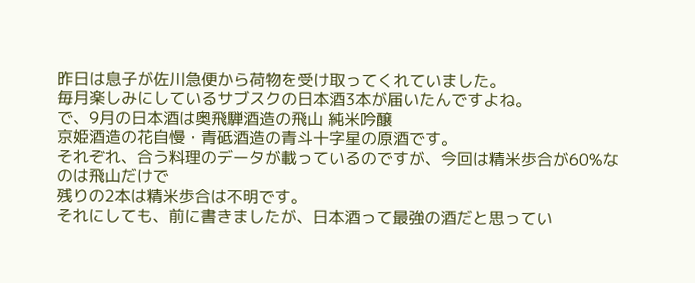昨日は息子が佐川急便から荷物を受け取ってくれていました。
毎月楽しみにしているサブスクの日本酒3本が届いたんですよね。
で、9月の日本酒は奥飛騨酒造の飛山 純米吟醸
京姫酒造の花自慢・青砥酒造の青斗十字星の原酒です。
それぞれ、合う料理のデータが載っているのですが、今回は精米歩合が60%なのは飛山だけで
残りの2本は精米歩合は不明です。
それにしても、前に書きましたが、日本酒って最強の酒だと思ってい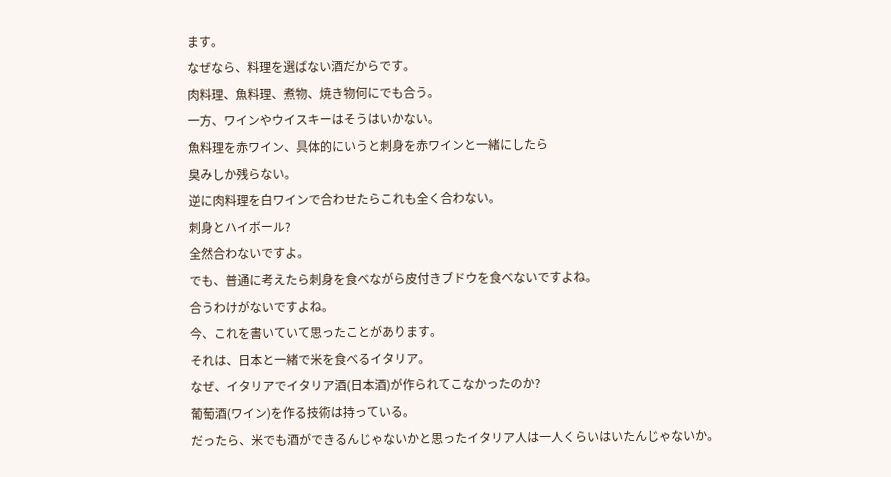ます。
なぜなら、料理を選ばない酒だからです。
肉料理、魚料理、煮物、焼き物何にでも合う。
一方、ワインやウイスキーはそうはいかない。
魚料理を赤ワイン、具体的にいうと刺身を赤ワインと一緒にしたら
臭みしか残らない。
逆に肉料理を白ワインで合わせたらこれも全く合わない。
刺身とハイボール?
全然合わないですよ。
でも、普通に考えたら刺身を食べながら皮付きブドウを食べないですよね。
合うわけがないですよね。
今、これを書いていて思ったことがあります。
それは、日本と一緒で米を食べるイタリア。
なぜ、イタリアでイタリア酒(日本酒)が作られてこなかったのか?
葡萄酒(ワイン)を作る技術は持っている。
だったら、米でも酒ができるんじゃないかと思ったイタリア人は一人くらいはいたんじゃないか。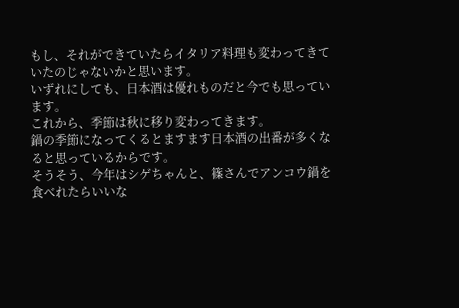もし、それができていたらイタリア料理も変わってきていたのじゃないかと思います。
いずれにしても、日本酒は優れものだと今でも思っています。
これから、季節は秋に移り変わってきます。
鍋の季節になってくるとますます日本酒の出番が多くなると思っているからです。
そうそう、今年はシゲちゃんと、篠さんでアンコウ鍋を食べれたらいいな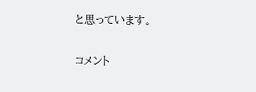と思っています。

コメント